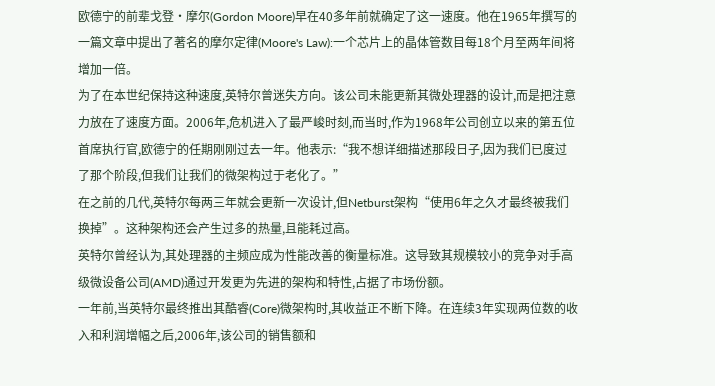欧德宁的前辈戈登•摩尔(Gordon Moore)早在40多年前就确定了这一速度。他在1965年撰写的一篇文章中提出了著名的摩尔定律(Moore's Law):一个芯片上的晶体管数目每18个月至两年间将增加一倍。
为了在本世纪保持这种速度,英特尔曾迷失方向。该公司未能更新其微处理器的设计,而是把注意力放在了速度方面。2006年,危机进入了最严峻时刻,而当时,作为1968年公司创立以来的第五位首席执行官,欧德宁的任期刚刚过去一年。他表示:“我不想详细描述那段日子,因为我们已度过了那个阶段,但我们让我们的微架构过于老化了。”
在之前的几代,英特尔每两三年就会更新一次设计,但Netburst架构“使用6年之久才最终被我们换掉”。这种架构还会产生过多的热量,且能耗过高。
英特尔曾经认为,其处理器的主频应成为性能改善的衡量标准。这导致其规模较小的竞争对手高级微设备公司(AMD)通过开发更为先进的架构和特性,占据了市场份额。
一年前,当英特尔最终推出其酷睿(Core)微架构时,其收益正不断下降。在连续3年实现两位数的收入和利润增幅之后,2006年,该公司的销售额和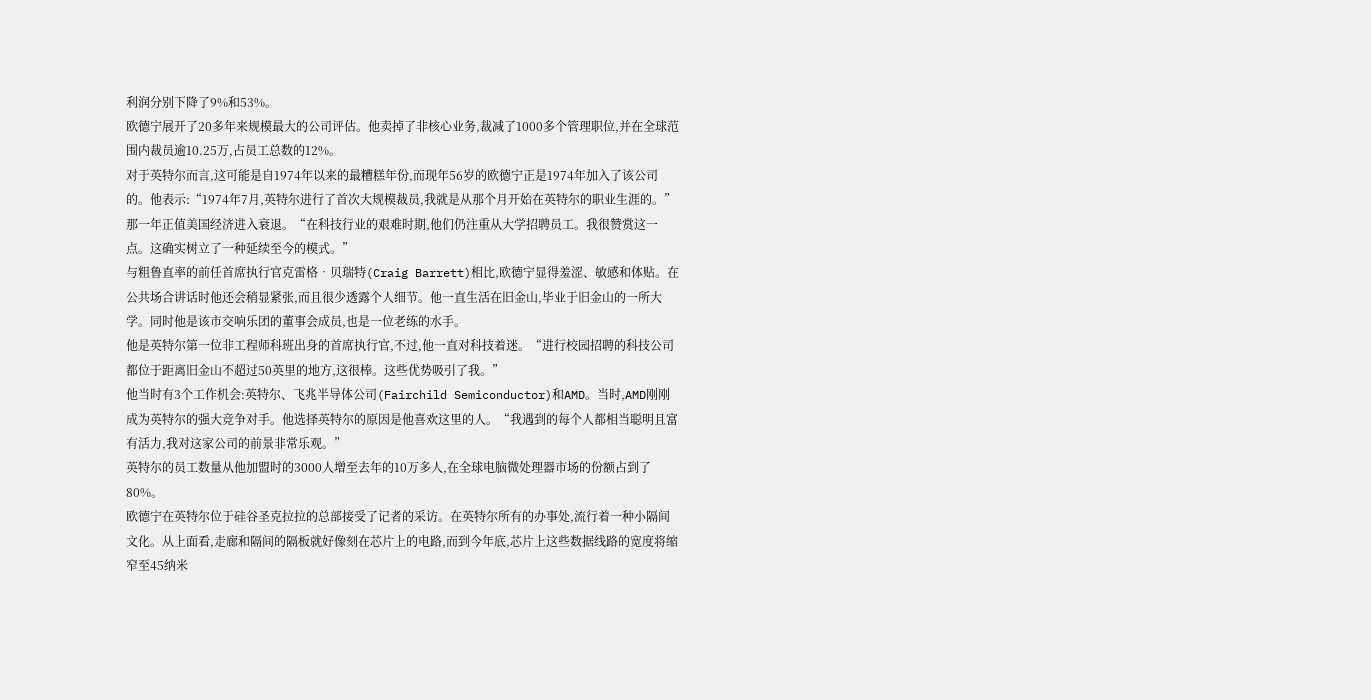利润分别下降了9%和53%。
欧德宁展开了20多年来规模最大的公司评估。他卖掉了非核心业务,裁减了1000多个管理职位,并在全球范围内裁员逾10.25万,占员工总数的12%。
对于英特尔而言,这可能是自1974年以来的最糟糕年份,而现年56岁的欧德宁正是1974年加入了该公司的。他表示:“1974年7月,英特尔进行了首次大规模裁员,我就是从那个月开始在英特尔的职业生涯的。”
那一年正值美国经济进入衰退。“在科技行业的艰难时期,他们仍注重从大学招聘员工。我很赞赏这一点。这确实树立了一种延续至今的模式。”
与粗鲁直率的前任首席执行官克雷格•贝瑞特(Craig Barrett)相比,欧德宁显得羞涩、敏感和体贴。在公共场合讲话时他还会稍显紧张,而且很少透露个人细节。他一直生活在旧金山,毕业于旧金山的一所大学。同时他是该市交响乐团的董事会成员,也是一位老练的水手。
他是英特尔第一位非工程师科班出身的首席执行官,不过,他一直对科技着迷。“进行校园招聘的科技公司都位于距离旧金山不超过50英里的地方,这很棒。这些优势吸引了我。”
他当时有3个工作机会:英特尔、飞兆半导体公司(Fairchild Semiconductor)和AMD。当时,AMD刚刚成为英特尔的强大竞争对手。他选择英特尔的原因是他喜欢这里的人。“我遇到的每个人都相当聪明且富有活力,我对这家公司的前景非常乐观。”
英特尔的员工数量从他加盟时的3000人增至去年的10万多人,在全球电脑微处理器市场的份额占到了80%。
欧德宁在英特尔位于硅谷圣克拉拉的总部接受了记者的采访。在英特尔所有的办事处,流行着一种小隔间文化。从上面看,走廊和隔间的隔板就好像刻在芯片上的电路,而到今年底,芯片上这些数据线路的宽度将缩窄至45纳米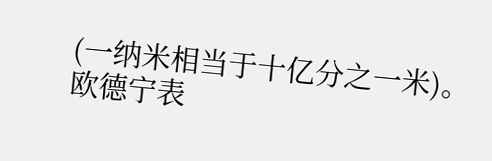(一纳米相当于十亿分之一米)。
欧德宁表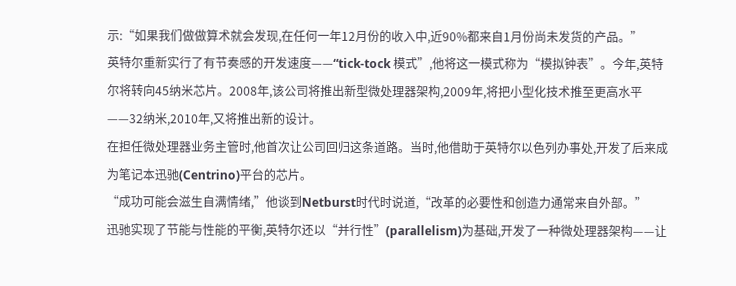示:“如果我们做做算术就会发现,在任何一年12月份的收入中,近90%都来自1月份尚未发货的产品。”
英特尔重新实行了有节奏感的开发速度——“tick-tock 模式”,他将这一模式称为“模拟钟表”。今年,英特尔将转向45纳米芯片。2008年,该公司将推出新型微处理器架构,2009年,将把小型化技术推至更高水平——32纳米,2010年,又将推出新的设计。
在担任微处理器业务主管时,他首次让公司回归这条道路。当时,他借助于英特尔以色列办事处,开发了后来成为笔记本迅驰(Centrino)平台的芯片。
“成功可能会滋生自满情绪,”他谈到Netburst时代时说道,“改革的必要性和创造力通常来自外部。”
迅驰实现了节能与性能的平衡,英特尔还以“并行性”(parallelism)为基础,开发了一种微处理器架构——让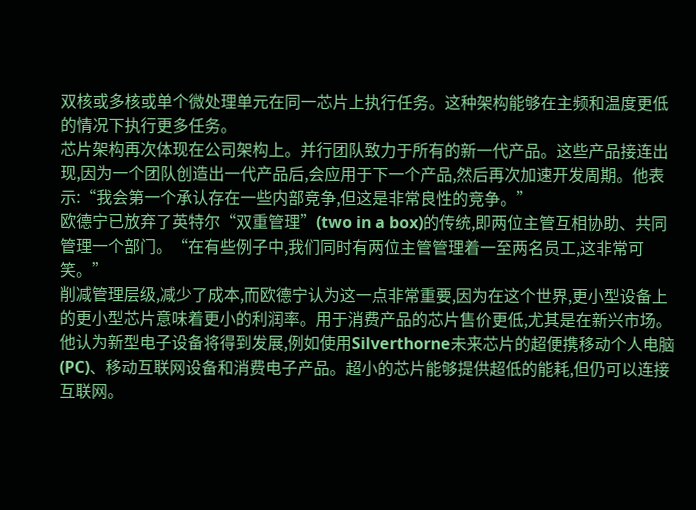双核或多核或单个微处理单元在同一芯片上执行任务。这种架构能够在主频和温度更低的情况下执行更多任务。
芯片架构再次体现在公司架构上。并行团队致力于所有的新一代产品。这些产品接连出现,因为一个团队创造出一代产品后,会应用于下一个产品,然后再次加速开发周期。他表示:“我会第一个承认存在一些内部竞争,但这是非常良性的竞争。”
欧德宁已放弃了英特尔“双重管理”(two in a box)的传统,即两位主管互相协助、共同管理一个部门。“在有些例子中,我们同时有两位主管管理着一至两名员工,这非常可笑。”
削减管理层级,减少了成本,而欧德宁认为这一点非常重要,因为在这个世界,更小型设备上的更小型芯片意味着更小的利润率。用于消费产品的芯片售价更低,尤其是在新兴市场。
他认为新型电子设备将得到发展,例如使用Silverthorne未来芯片的超便携移动个人电脑(PC)、移动互联网设备和消费电子产品。超小的芯片能够提供超低的能耗,但仍可以连接互联网。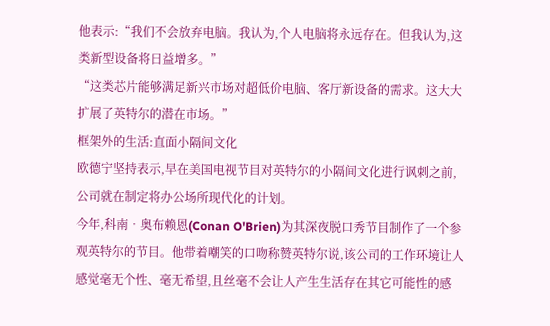他表示:“我们不会放弃电脑。我认为,个人电脑将永远存在。但我认为,这类新型设备将日益增多。”
“这类芯片能够满足新兴市场对超低价电脑、客厅新设备的需求。这大大扩展了英特尔的潜在市场。”
框架外的生活:直面小隔间文化
欧德宁坚持表示,早在美国电视节目对英特尔的小隔间文化进行讽刺之前,公司就在制定将办公场所现代化的计划。
今年,科南•奥布赖恩(Conan O'Brien)为其深夜脱口秀节目制作了一个参观英特尔的节目。他带着嘲笑的口吻称赞英特尔说,该公司的工作环境让人感觉毫无个性、毫无希望,且丝毫不会让人产生生活存在其它可能性的感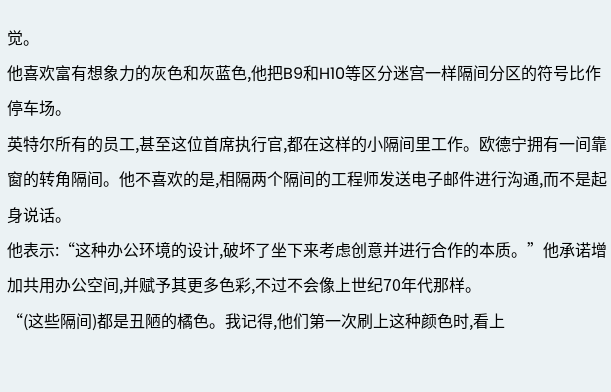觉。
他喜欢富有想象力的灰色和灰蓝色,他把B9和H10等区分迷宫一样隔间分区的符号比作停车场。
英特尔所有的员工,甚至这位首席执行官,都在这样的小隔间里工作。欧德宁拥有一间靠窗的转角隔间。他不喜欢的是,相隔两个隔间的工程师发送电子邮件进行沟通,而不是起身说话。
他表示:“这种办公环境的设计,破坏了坐下来考虑创意并进行合作的本质。”他承诺增加共用办公空间,并赋予其更多色彩,不过不会像上世纪70年代那样。
“(这些隔间)都是丑陋的橘色。我记得,他们第一次刷上这种颜色时,看上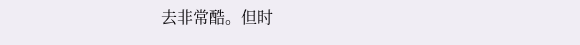去非常酷。但时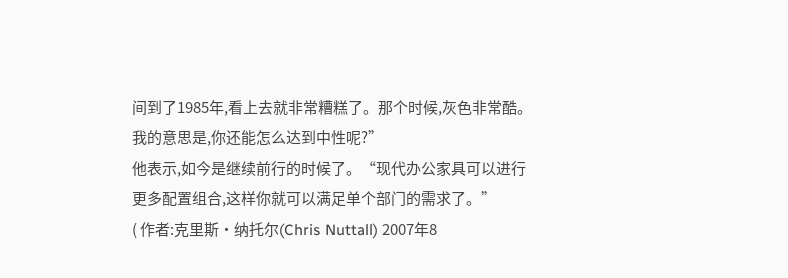间到了1985年,看上去就非常糟糕了。那个时候,灰色非常酷。我的意思是,你还能怎么达到中性呢?”
他表示,如今是继续前行的时候了。“现代办公家具可以进行更多配置组合,这样你就可以满足单个部门的需求了。”
( 作者:克里斯•纳托尔(Chris Nuttall) 2007年8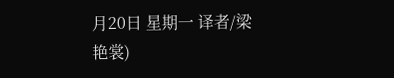月20日 星期一 译者/梁艳裳)